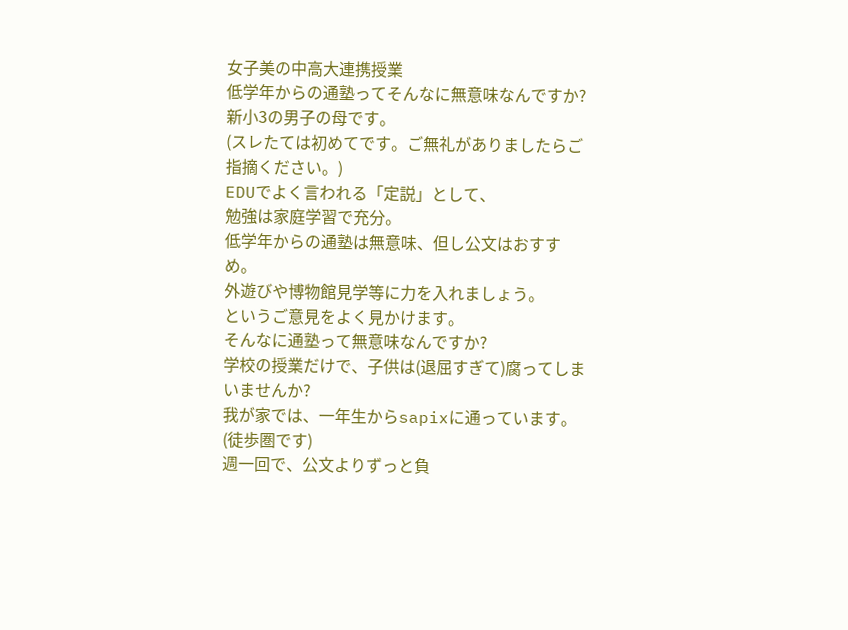女子美の中高大連携授業
低学年からの通塾ってそんなに無意味なんですか?
新小3の男子の母です。
(スレたては初めてです。ご無礼がありましたらご指摘ください。)
EDUでよく言われる「定説」として、
勉強は家庭学習で充分。
低学年からの通塾は無意味、但し公文はおすすめ。
外遊びや博物館見学等に力を入れましょう。
というご意見をよく見かけます。
そんなに通塾って無意味なんですか?
学校の授業だけで、子供は(退屈すぎて)腐ってしまいませんか?
我が家では、一年生からsapixに通っています。
(徒歩圏です)
週一回で、公文よりずっと負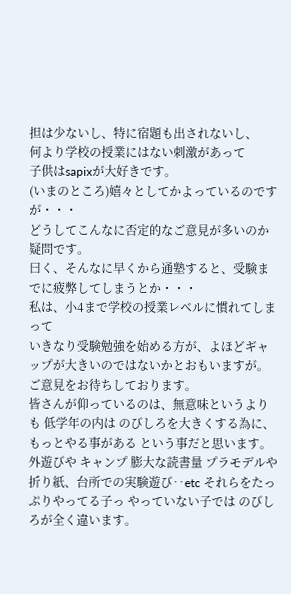担は少ないし、特に宿題も出されないし、
何より学校の授業にはない刺激があって
子供はsapixが大好きです。
(いまのところ)嬉々としてかよっているのですが・・・
どうしてこんなに否定的なご意見が多いのか疑問です。
曰く、そんなに早くから通塾すると、受験までに疲弊してしまうとか・・・
私は、小4まで学校の授業レベルに慣れてしまって
いきなり受験勉強を始める方が、よほどギャップが大きいのではないかとおもいますが。
ご意見をお待ちしております。
皆さんが仰っているのは、無意味というよりも 低学年の内は のびしろを大きくする為に、もっとやる事がある という事だと思います。
外遊びや キャンプ 膨大な読書量 プラモデルや折り紙、台所での実験遊び‥etc それらをたっぷりやってる子っ やっていない子では のびしろが全く違います。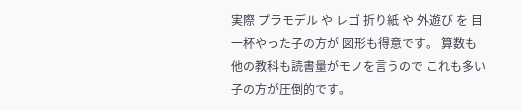実際 プラモデル や レゴ 折り紙 や 外遊び を 目一杯やった子の方が 図形も得意です。 算数も 他の教科も読書量がモノを言うので これも多い子の方が圧倒的です。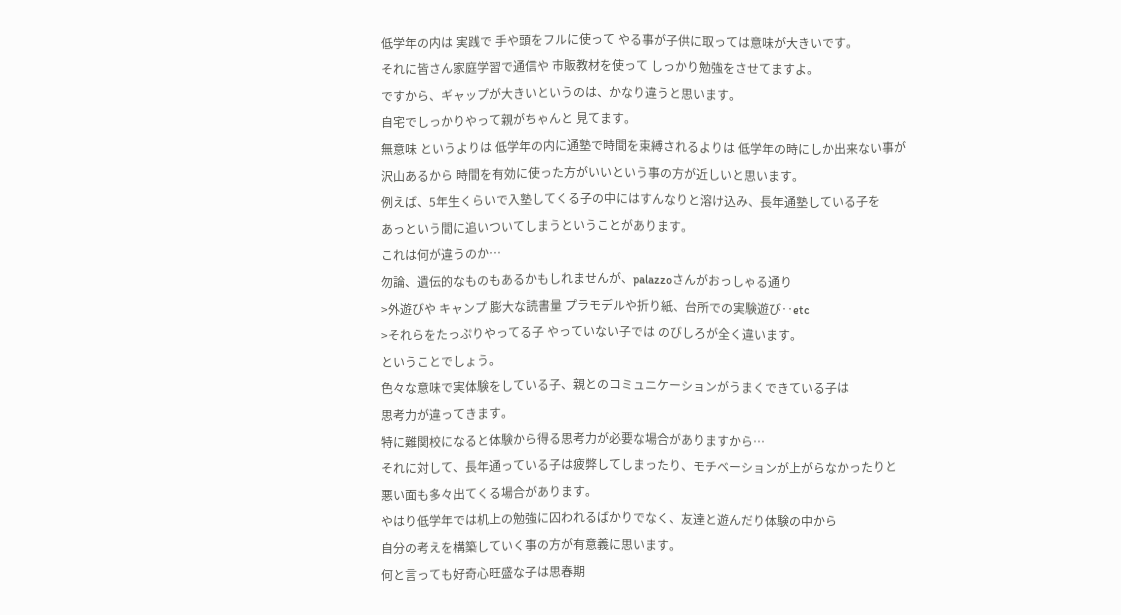低学年の内は 実践で 手や頭をフルに使って やる事が子供に取っては意味が大きいです。
それに皆さん家庭学習で通信や 市販教材を使って しっかり勉強をさせてますよ。
ですから、ギャップが大きいというのは、かなり違うと思います。
自宅でしっかりやって親がちゃんと 見てます。
無意味 というよりは 低学年の内に通塾で時間を束縛されるよりは 低学年の時にしか出来ない事が沢山あるから 時間を有効に使った方がいいという事の方が近しいと思います。
例えば、5年生くらいで入塾してくる子の中にはすんなりと溶け込み、長年通塾している子を
あっという間に追いついてしまうということがあります。
これは何が違うのか…
勿論、遺伝的なものもあるかもしれませんが、palazzoさんがおっしゃる通り
>外遊びや キャンプ 膨大な読書量 プラモデルや折り紙、台所での実験遊び‥etc
>それらをたっぷりやってる子 やっていない子では のびしろが全く違います。
ということでしょう。
色々な意味で実体験をしている子、親とのコミュニケーションがうまくできている子は
思考力が違ってきます。
特に難関校になると体験から得る思考力が必要な場合がありますから…
それに対して、長年通っている子は疲弊してしまったり、モチベーションが上がらなかったりと
悪い面も多々出てくる場合があります。
やはり低学年では机上の勉強に囚われるばかりでなく、友達と遊んだり体験の中から
自分の考えを構築していく事の方が有意義に思います。
何と言っても好奇心旺盛な子は思春期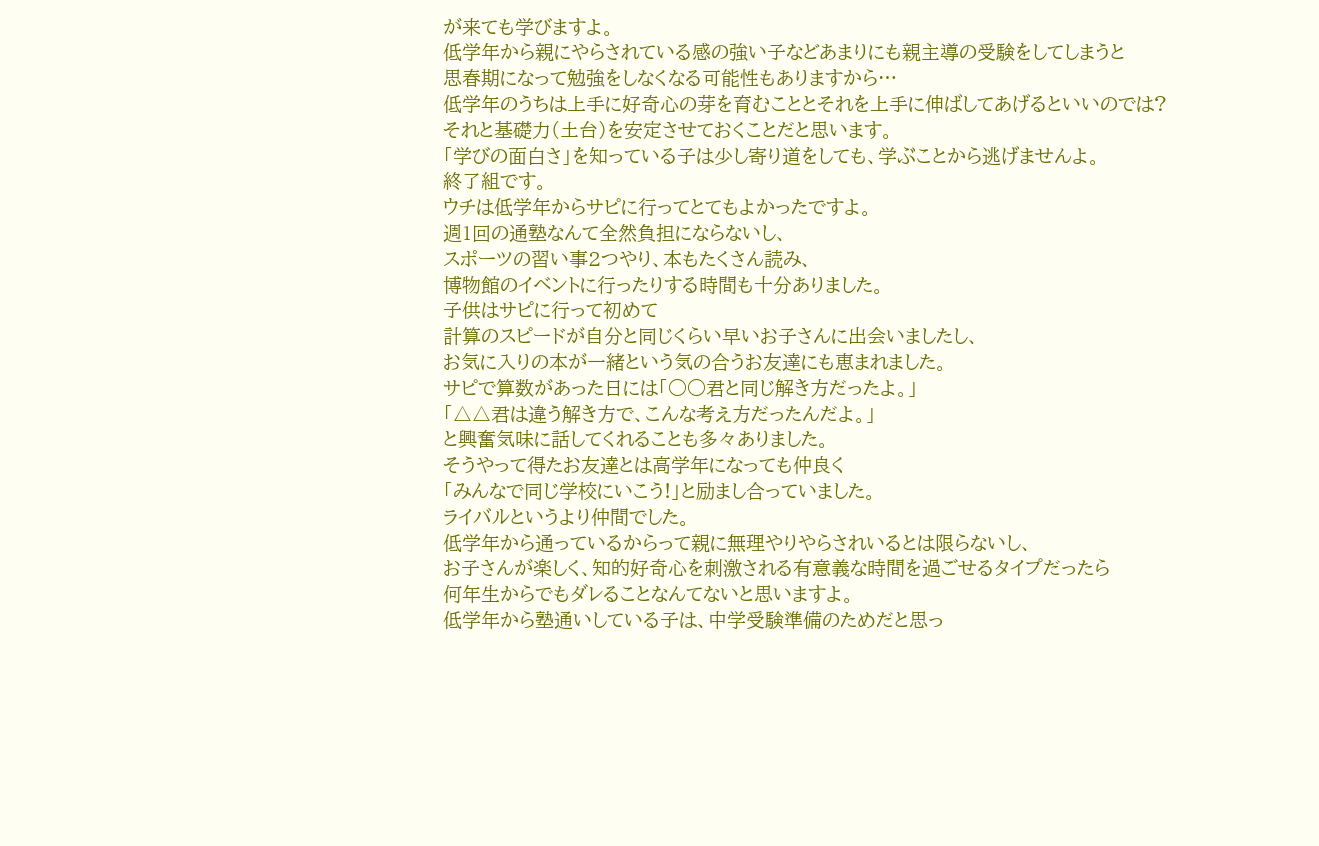が来ても学びますよ。
低学年から親にやらされている感の強い子などあまりにも親主導の受験をしてしまうと
思春期になって勉強をしなくなる可能性もありますから…
低学年のうちは上手に好奇心の芽を育むこととそれを上手に伸ばしてあげるといいのでは?
それと基礎力(土台)を安定させておくことだと思います。
「学びの面白さ」を知っている子は少し寄り道をしても、学ぶことから逃げませんよ。
終了組です。
ウチは低学年からサピに行ってとてもよかったですよ。
週1回の通塾なんて全然負担にならないし、
スポーツの習い事2つやり、本もたくさん読み、
博物館のイベントに行ったりする時間も十分ありました。
子供はサピに行って初めて
計算のスピードが自分と同じくらい早いお子さんに出会いましたし、
お気に入りの本が一緒という気の合うお友達にも恵まれました。
サピで算数があった日には「○○君と同じ解き方だったよ。」
「△△君は違う解き方で、こんな考え方だったんだよ。」
と興奮気味に話してくれることも多々ありました。
そうやって得たお友達とは高学年になっても仲良く
「みんなで同じ学校にいこう!」と励まし合っていました。
ライバルというより仲間でした。
低学年から通っているからって親に無理やりやらされいるとは限らないし、
お子さんが楽しく、知的好奇心を刺激される有意義な時間を過ごせるタイプだったら
何年生からでもダレることなんてないと思いますよ。
低学年から塾通いしている子は、中学受験準備のためだと思っ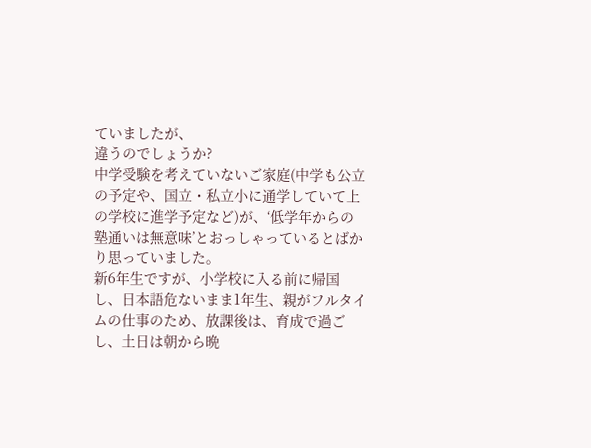ていましたが、
違うのでしょうか?
中学受験を考えていないご家庭(中学も公立の予定や、国立・私立小に通学していて上の学校に進学予定など)が、‘低学年からの塾通いは無意味’とおっしゃっているとばかり思っていました。
新6年生ですが、小学校に入る前に帰国し、日本語危ないまま1年生、親がフルタイムの仕事のため、放課後は、育成で過ごし、土日は朝から晩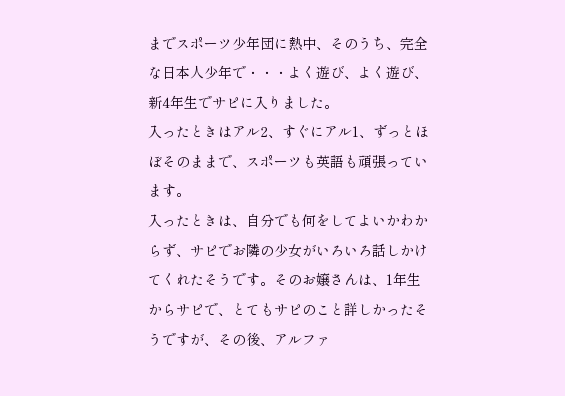までスポーツ少年団に熱中、そのうち、完全な日本人少年で・・・よく遊び、よく遊び、新4年生でサピに入りました。
入ったときはアル2、すぐにアル1、ずっとほぼそのままで、スポーツも英語も頑張っています。
入ったときは、自分でも何をしてよいかわからず、サピでお隣の少女がいろいろ話しかけてくれたそうです。そのお嬢さんは、1年生からサピで、とてもサピのこと詳しかったそうですが、その後、アルファ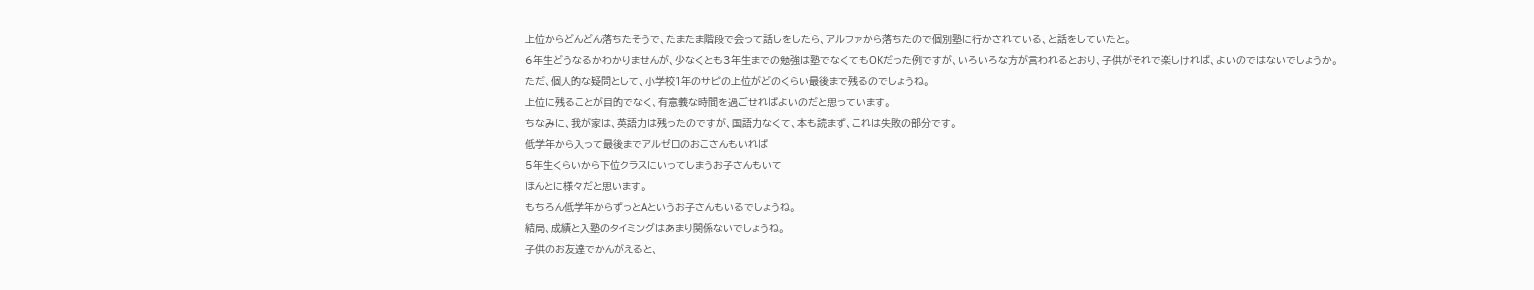上位からどんどん落ちたそうで、たまたま階段で会って話しをしたら、アルファから落ちたので個別塾に行かされている、と話をしていたと。
6年生どうなるかわかりませんが、少なくとも3年生までの勉強は塾でなくてもOKだった例ですが、いろいろな方が言われるとおり、子供がそれで楽しければ、よいのではないでしょうか。
ただ、個人的な疑問として、小学校1年のサピの上位がどのくらい最後まで残るのでしょうね。
上位に残ることが目的でなく、有意義な時間を過ごせればよいのだと思っています。
ちなみに、我が家は、英語力は残ったのですが、国語力なくて、本も読まず、これは失敗の部分です。
低学年から入って最後までアルゼロのおこさんもいれば
5年生くらいから下位クラスにいってしまうお子さんもいて
ほんとに様々だと思います。
もちろん低学年からずっとAというお子さんもいるでしょうね。
結局、成績と入塾のタイミングはあまり関係ないでしょうね。
子供のお友達でかんがえると、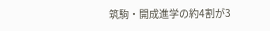筑駒・開成進学の約4割が3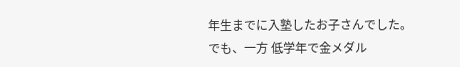年生までに入塾したお子さんでした。
でも、一方 低学年で金メダル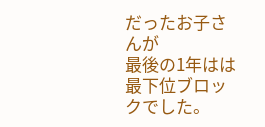だったお子さんが
最後の1年はは最下位ブロックでした。